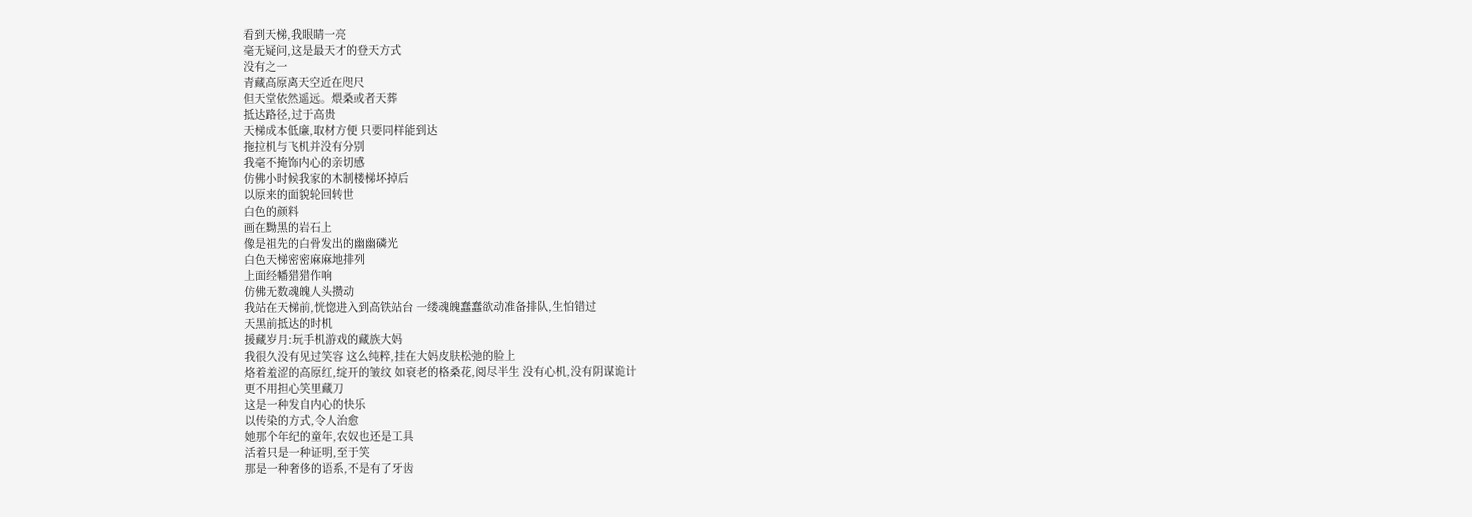看到天梯,我眼睛一亮
毫无疑问,这是最天才的登天方式
没有之一
青藏高原离天空近在咫尺
但天堂依然遥远。煨桑或者天葬
抵达路径,过于高贵
天梯成本低廉,取材方便 只要同样能到达
拖拉机与飞机并没有分别
我毫不掩饰内心的亲切感
仿佛小时候我家的木制楼梯坏掉后
以原来的面貌轮回转世
白色的颜料
画在黝黑的岩石上
像是祖先的白骨发出的幽幽磷光
白色天梯密密麻麻地排列
上面经幡猎猎作响
仿佛无数魂魄人头攒动
我站在天梯前,恍惚进入到高铁站台 一缕魂魄蠢蠢欲动准备排队,生怕错过
天黑前抵达的时机
援藏岁月:玩手机游戏的藏族大妈
我很久没有见过笑容 这么纯粹,挂在大妈皮肤松弛的脸上
烙着羞涩的高原红,绽开的皱纹 如衰老的格桑花,阅尽半生 没有心机,没有阴谋诡计
更不用担心笑里藏刀
这是一种发自内心的快乐
以传染的方式,令人治愈
她那个年纪的童年,农奴也还是工具
活着只是一种证明,至于笑
那是一种奢侈的语系,不是有了牙齿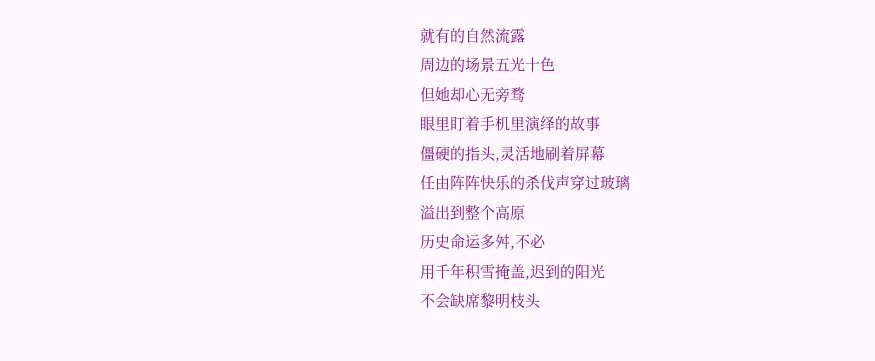就有的自然流露
周边的场景五光十色
但她却心无旁骛
眼里盯着手机里演绎的故事
僵硬的指头,灵活地刷着屏幕
任由阵阵快乐的杀伐声穿过玻璃
溢出到整个高原
历史命运多舛,不必
用千年积雪掩盖,迟到的阳光
不会缺席黎明枝头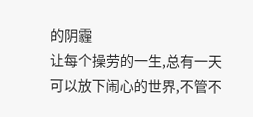的阴霾
让每个操劳的一生,总有一天
可以放下闹心的世界,不管不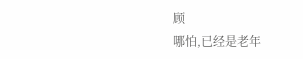顾
哪怕,已经是老年